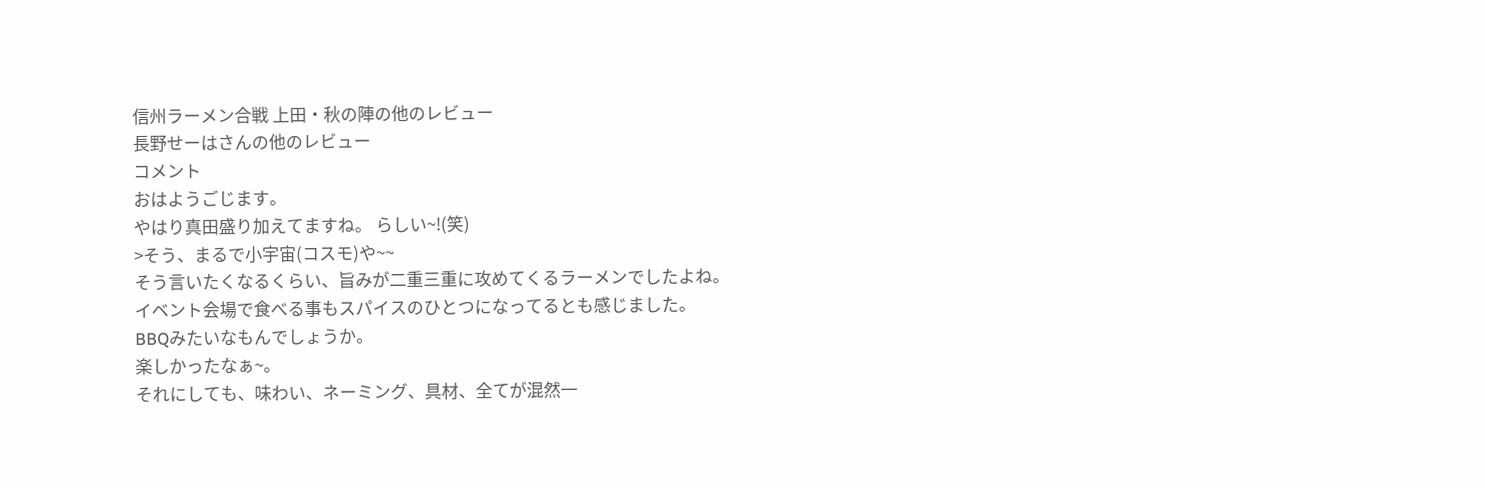信州ラーメン合戦 上田・秋の陣の他のレビュー
長野せーはさんの他のレビュー
コメント
おはようごじます。
やはり真田盛り加えてますね。 らしい~!(笑)
>そう、まるで小宇宙(コスモ)や~~
そう言いたくなるくらい、旨みが二重三重に攻めてくるラーメンでしたよね。
イベント会場で食べる事もスパイスのひとつになってるとも感じました。
BBQみたいなもんでしょうか。
楽しかったなぁ~。
それにしても、味わい、ネーミング、具材、全てが混然一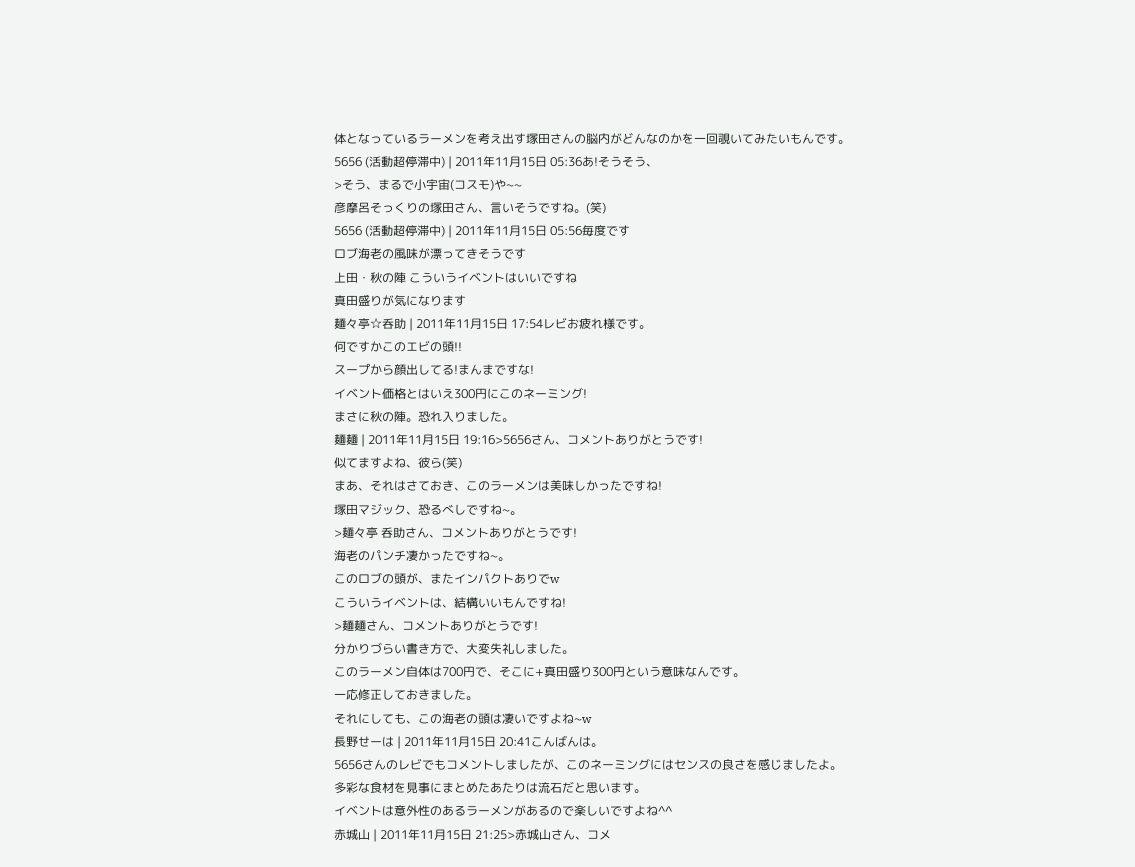体となっているラーメンを考え出す塚田さんの脳内がどんなのかを一回覗いてみたいもんです。
5656 (活動超停滞中) | 2011年11月15日 05:36あ!そうそう、
>そう、まるで小宇宙(コスモ)や~~
彦摩呂そっくりの塚田さん、言いそうですね。(笑)
5656 (活動超停滞中) | 2011年11月15日 05:56毎度です
ロブ海老の風味が漂ってきそうです
上田・秋の陣 こういうイベントはいいですね
真田盛りが気になります
麺々亭☆呑助 | 2011年11月15日 17:54レビお疲れ様です。
何ですかこのエビの頭!!
スープから顔出してる!まんまですな!
イベント価格とはいえ300円にこのネーミング!
まさに秋の陣。恐れ入りました。
麺麺 | 2011年11月15日 19:16>5656さん、コメントありがとうです!
似てますよね、彼ら(笑)
まあ、それはさておき、このラーメンは美味しかったですね!
塚田マジック、恐るべしですね~。
>麺々亭 呑助さん、コメントありがとうです!
海老のパンチ凄かったですね~。
このロブの頭が、またインパクトありでw
こういうイベントは、結構いいもんですね!
>麺麺さん、コメントありがとうです!
分かりづらい書き方で、大変失礼しました。
このラーメン自体は700円で、そこに+真田盛り300円という意味なんです。
一応修正しておきました。
それにしても、この海老の頭は凄いですよね~w
長野せーは | 2011年11月15日 20:41こんばんは。
5656さんのレビでもコメントしましたが、このネーミングにはセンスの良さを感じましたよ。
多彩な食材を見事にまとめたあたりは流石だと思います。
イベントは意外性のあるラーメンがあるので楽しいですよね^^
赤城山 | 2011年11月15日 21:25>赤城山さん、コメ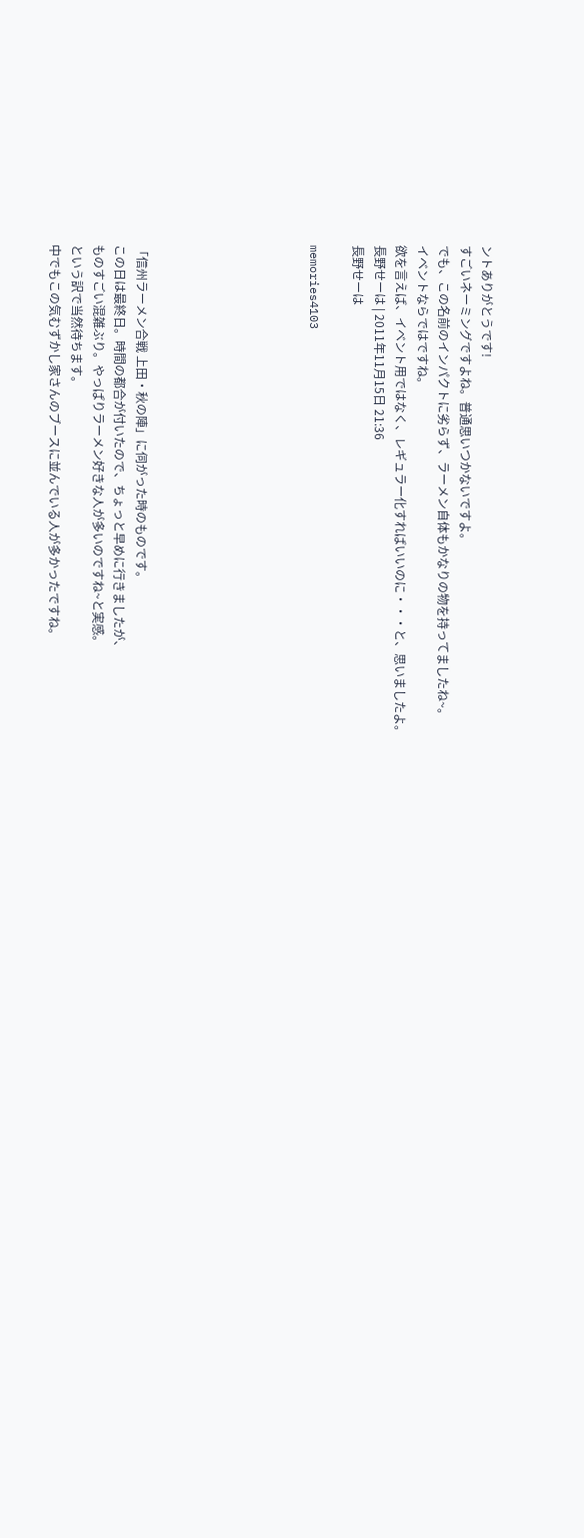ントありがとうです!
すごいネーミングですよね。普通思いつかないですよ。
でも、この名前のインパクトに劣らず、ラーメン自体もかなりの物を持ってましたね~。
イベントならではですね。
欲を言えば、イベント用ではなく、レギュラー化すればいいのに・・・と、思いましたよ。
長野せーは | 2011年11月15日 21:36
長野せーは

memories4103







「信州ラーメン合戦 上田・秋の陣」に伺がった時のものです。
この日は最終日。時間の都合が付いたので、ちょっと早めに行きましたが、
ものすごい混雑ぶり。やっぱりラーメン好きな人が多いのですね~と実感。
という訳で当然待ちます。
中でもこの気むずかし家さんのブースに並んでいる人が多かったですね。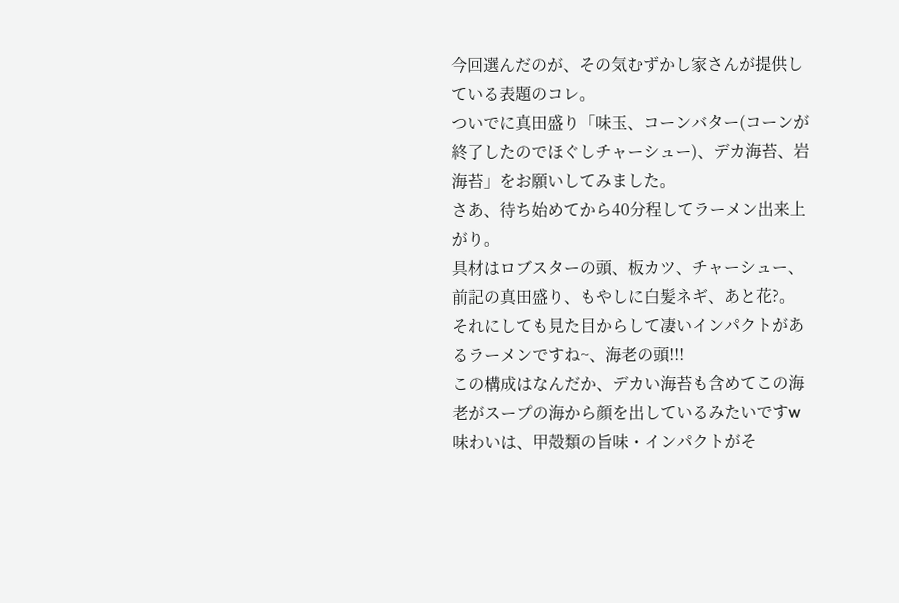今回選んだのが、その気むずかし家さんが提供している表題のコレ。
ついでに真田盛り「味玉、コーンバター(コーンが終了したのでほぐしチャーシュー)、デカ海苔、岩海苔」をお願いしてみました。
さあ、待ち始めてから40分程してラーメン出来上がり。
具材はロブスターの頭、板カツ、チャーシュー、前記の真田盛り、もやしに白髪ネギ、あと花?。
それにしても見た目からして凄いインパクトがあるラーメンですね~、海老の頭!!!
この構成はなんだか、デカい海苔も含めてこの海老がスープの海から顔を出しているみたいですw
味わいは、甲殻類の旨味・インパクトがそ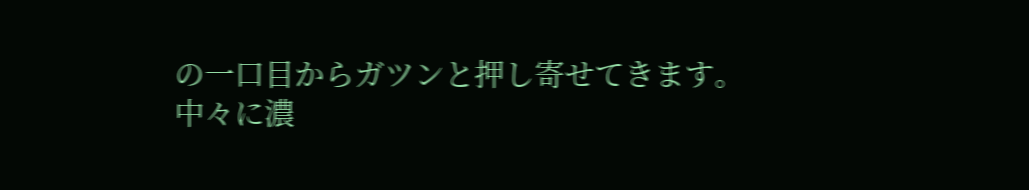の一口目からガツンと押し寄せてきます。
中々に濃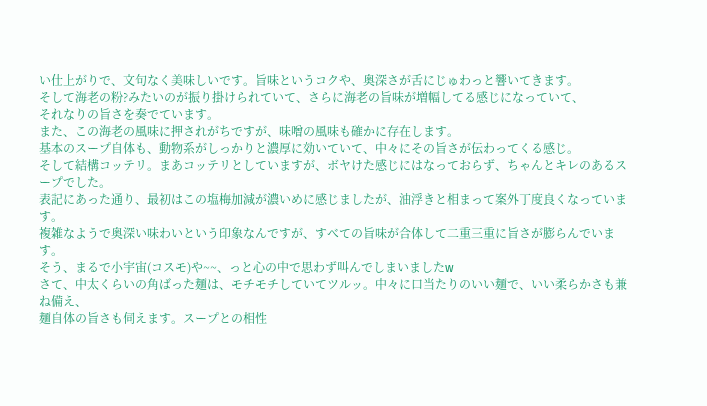い仕上がりで、文句なく美味しいです。旨味というコクや、奥深さが舌にじゅわっと響いてきます。
そして海老の粉?みたいのが振り掛けられていて、さらに海老の旨味が増幅してる感じになっていて、
それなりの旨さを奏でています。
また、この海老の風味に押されがちですが、味噌の風味も確かに存在します。
基本のスープ自体も、動物系がしっかりと濃厚に効いていて、中々にその旨さが伝わってくる感じ。
そして結構コッテリ。まあコッテリとしていますが、ボヤけた感じにはなっておらず、ちゃんとキレのあるスープでした。
表記にあった通り、最初はこの塩梅加減が濃いめに感じましたが、油浮きと相まって案外丁度良くなっています。
複雑なようで奥深い味わいという印象なんですが、すべての旨味が合体して二重三重に旨さが膨らんでいます。
そう、まるで小宇宙(コスモ)や~~、っと心の中で思わず叫んでしまいましたw
さて、中太くらいの角ばった麺は、モチモチしていてツルッ。中々に口当たりのいい麺で、いい柔らかさも兼ね備え、
麺自体の旨さも伺えます。スープとの相性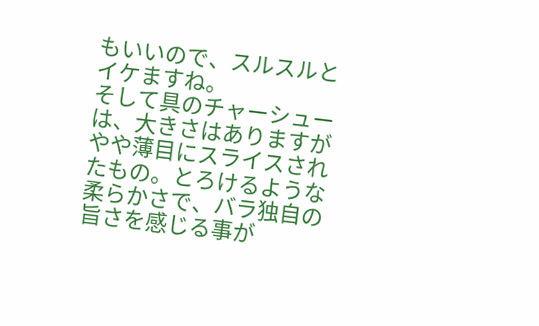もいいので、スルスルとイケますね。
そして具のチャーシューは、大きさはありますがやや薄目にスライスされたもの。とろけるような
柔らかさで、バラ独自の旨さを感じる事が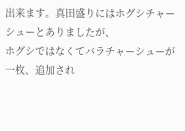出来ます。真田盛りにはホグシチャーシューとありましたが、
ホグシではなくてバラチャーシューが一枚、追加され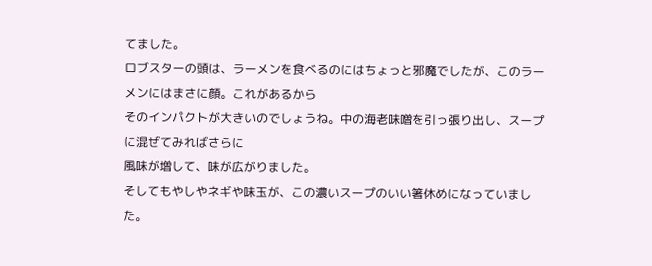てました。
ロブスターの頭は、ラーメンを食べるのにはちょっと邪魔でしたが、このラーメンにはまさに顔。これがあるから
そのインパクトが大きいのでしょうね。中の海老味噌を引っ張り出し、スープに混ぜてみればさらに
風味が増して、味が広がりました。
そしてもやしやネギや味玉が、この濃いスープのいい箸休めになっていました。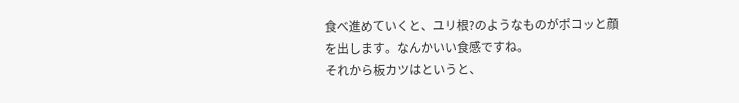食べ進めていくと、ユリ根?のようなものがポコッと顔を出します。なんかいい食感ですね。
それから板カツはというと、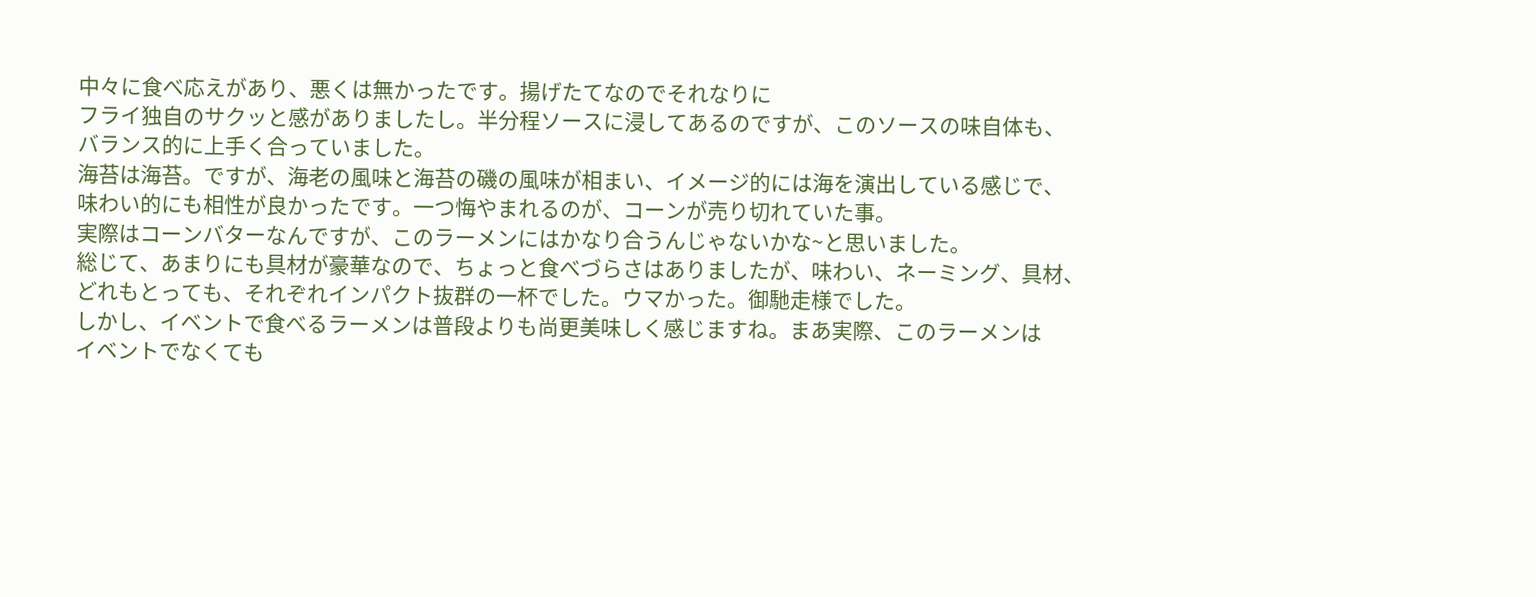中々に食べ応えがあり、悪くは無かったです。揚げたてなのでそれなりに
フライ独自のサクッと感がありましたし。半分程ソースに浸してあるのですが、このソースの味自体も、
バランス的に上手く合っていました。
海苔は海苔。ですが、海老の風味と海苔の磯の風味が相まい、イメージ的には海を演出している感じで、
味わい的にも相性が良かったです。一つ悔やまれるのが、コーンが売り切れていた事。
実際はコーンバターなんですが、このラーメンにはかなり合うんじゃないかな~と思いました。
総じて、あまりにも具材が豪華なので、ちょっと食べづらさはありましたが、味わい、ネーミング、具材、
どれもとっても、それぞれインパクト抜群の一杯でした。ウマかった。御馳走様でした。
しかし、イベントで食べるラーメンは普段よりも尚更美味しく感じますね。まあ実際、このラーメンは
イベントでなくても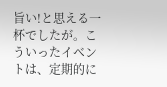旨い!と思える一杯でしたが。こういったイベントは、定期的に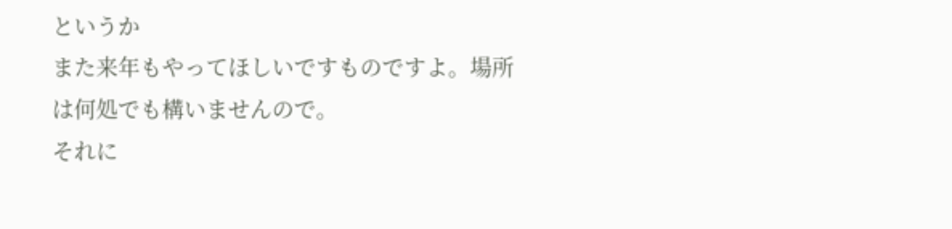というか
また来年もやってほしいですものですよ。場所は何処でも構いませんので。
それに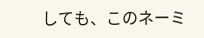しても、このネーミ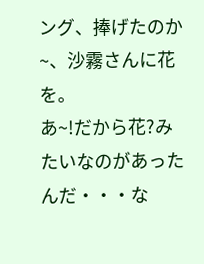ング、捧げたのか~、沙霧さんに花を。
あ~!だから花?みたいなのがあったんだ・・・な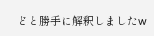どと勝手に解釈しましたw